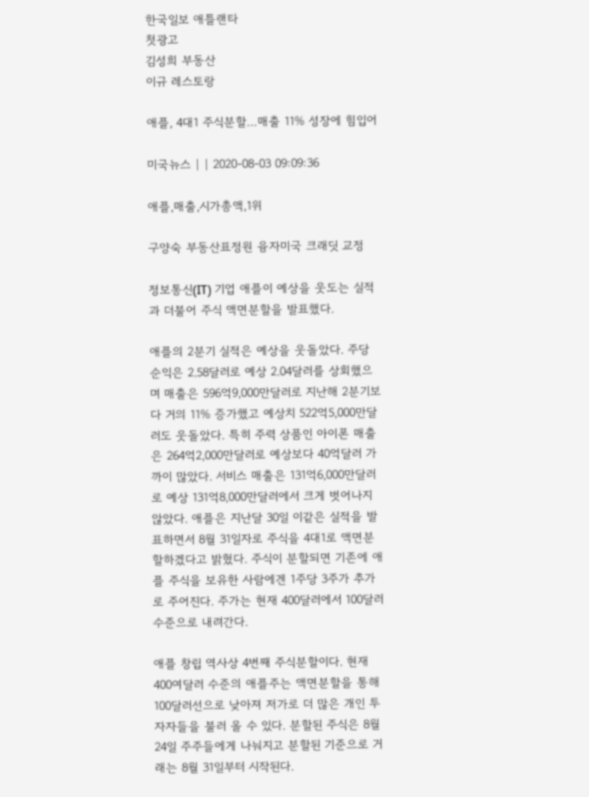한국일보 애틀랜타
첫광고
김성희 부동산
이규 레스토랑

애플, 4대1 주식분할…매출 11% 성장에 힘입어

미국뉴스 | | 2020-08-03 09:09:36

애플,매출,시가총액,1위

구양숙 부동산표정원 융자미국 크래딧 교정

정보통신(IT) 기업 애플이 예상을 웃도는 실적과 더불어 주식 액면분할을 발표했다.

애플의 2분기 실적은 예상을 웃돌았다. 주당순익은 2.58달러로 예상 2.04달러를 상회했으며 매출은 596억9,000만달러로 지난해 2분기보다 거의 11% 증가했고 예상치 522억5,000만달러도 웃돌았다. 특히 주력 상품인 아이폰 매출은 264억2,000만달러로 예상보다 40억달러 가까이 많았다. 서비스 매출은 131억6,000만달러로 예상 131억8,000만달러에서 크게 벗어나지 않았다. 애플은 지난달 30일 이같은 실적을 발표하면서 8월 31일자로 주식을 4대1로 액면분할하겠다고 밝혔다. 주식이 분할되면 기존에 애플 주식을 보유한 사람에겐 1주당 3주가 추가로 주어진다. 주가는 현재 400달러에서 100달러 수준으로 내려간다.

애플 창립 역사상 4번째 주식분할이다. 현재 400여달러 수준의 애플주는 액면분할을 통해 100달러선으로 낮아져 저가로 더 많은 개인 투자자들을 불러 올 수 있다. 분할된 주식은 8월24일 주주들에게 나눠지고 분할된 기준으로 거래는 8월 31일부터 시작된다.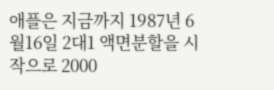애플은 지금까지 1987년 6월16일 2대1 액면분할을 시작으로 2000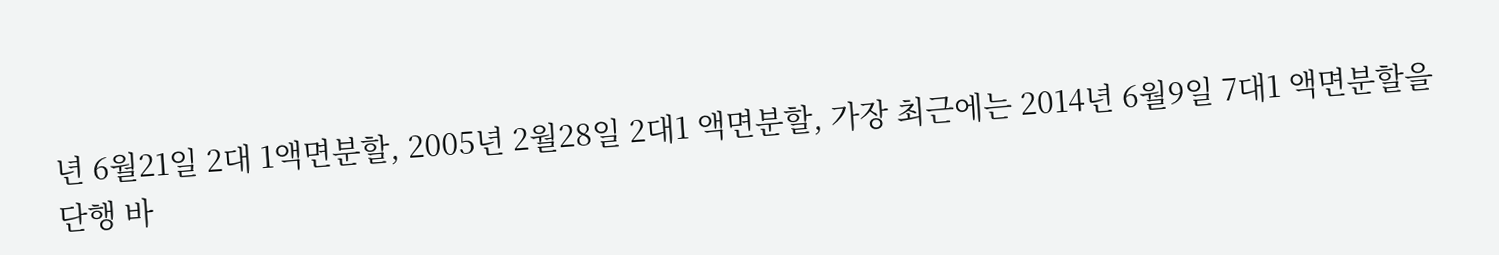년 6월21일 2대 1액면분할, 2005년 2월28일 2대1 액면분할, 가장 최근에는 2014년 6월9일 7대1 액면분할을 단행 바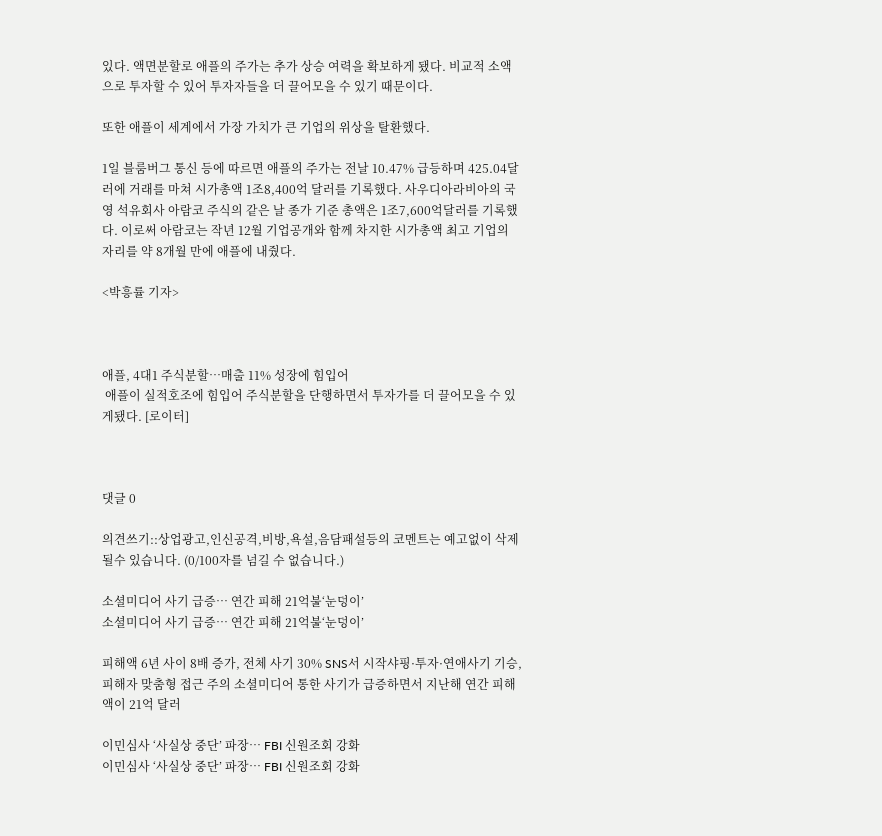있다. 액면분할로 애플의 주가는 추가 상승 여력을 확보하게 됐다. 비교적 소액으로 투자할 수 있어 투자자들을 더 끌어모을 수 있기 때문이다.

또한 애플이 세계에서 가장 가치가 큰 기업의 위상을 탈환했다.

1일 블룸버그 통신 등에 따르면 애플의 주가는 전날 10.47% 급등하며 425.04달러에 거래를 마쳐 시가총액 1조8,400억 달러를 기록했다. 사우디아라비아의 국영 석유회사 아람코 주식의 같은 날 종가 기준 총액은 1조7,600억달러를 기록했다. 이로써 아람코는 작년 12월 기업공개와 함께 차지한 시가총액 최고 기업의 자리를 약 8개월 만에 애플에 내줬다.

<박흥률 기자>



애플, 4대1 주식분할…매출 11% 성장에 힘입어
 애플이 실적호조에 힘입어 주식분할을 단행하면서 투자가를 더 끌어모을 수 있게됐다. [로이터]



댓글 0

의견쓰기::상업광고,인신공격,비방,욕설,음담패설등의 코멘트는 예고없이 삭제될수 있습니다. (0/100자를 넘길 수 없습니다.)

소셜미디어 사기 급증… 연간 피해 21억불‘눈덩이’
소셜미디어 사기 급증… 연간 피해 21억불‘눈덩이’

피해액 6년 사이 8배 증가, 전체 사기 30% SNS서 시작샤핑·투자·연애사기 기승, 피해자 맞춤형 접근 주의 소셜미디어 통한 사기가 급증하면서 지난해 연간 피해액이 21억 달러

이민심사 ‘사실상 중단’ 파장… FBI 신원조회 강화
이민심사 ‘사실상 중단’ 파장… FBI 신원조회 강화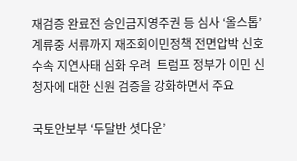재검증 완료전 승인금지영주권 등 심사 ‘올스톱’계류중 서류까지 재조회이민정책 전면압박 신호수속 지연사태 심화 우려  트럼프 정부가 이민 신청자에 대한 신원 검증을 강화하면서 주요

국토안보부 ‘두달반 셧다운’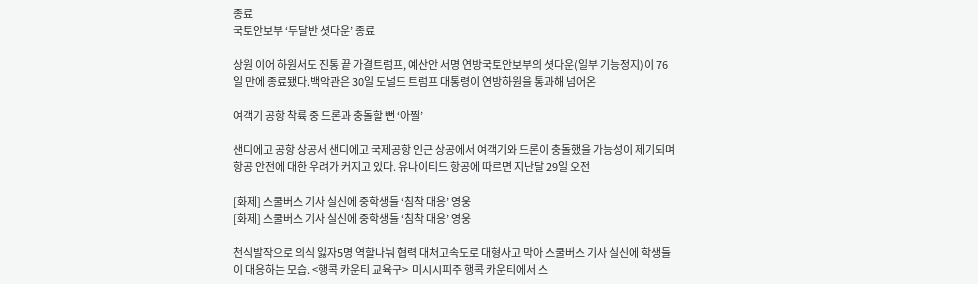종료
국토안보부 ‘두달반 셧다운’ 종료

상원 이어 하원서도 진통 끝 가결트럼프, 예산안 서명 연방국토안보부의 셧다운(일부 기능정지)이 76일 만에 종료됐다.백악관은 30일 도널드 트럼프 대통령이 연방하원을 통과해 넘어온

여객기 공항 착륙 중 드론과 충돌할 뻔 ‘아찔’

샌디에고 공항 상공서 샌디에고 국제공항 인근 상공에서 여객기와 드론이 충돌했을 가능성이 제기되며 항공 안전에 대한 우려가 커지고 있다. 유나이티드 항공에 따르면 지난달 29일 오전

[화제] 스쿨버스 기사 실신에 중학생들 ‘침착 대응’ 영웅
[화제] 스쿨버스 기사 실신에 중학생들 ‘침착 대응’ 영웅

천식발작으로 의식 잃자5명 역할나눠 협력 대처고속도로 대형사고 막아 스쿨버스 기사 실신에 학생들이 대응하는 모습. <행콕 카운티 교육구>  미시시피주 행콕 카운티에서 스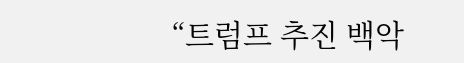“트럼프 추진 백악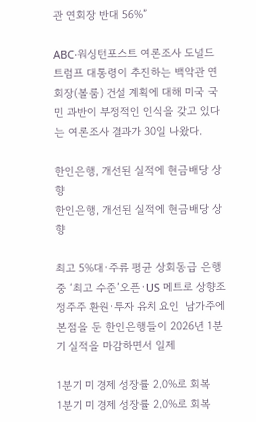관 연회장 반대 56%”

ABC·워싱턴포스트 여론조사 도널드 트럼프 대통령이 추진하는 백악관 연회장(볼룸) 건설 계획에 대해 미국 국민 과반이 부정적인 인식을 갖고 있다는 여론조사 결과가 30일 나왔다.

한인은행, 개선된 실적에 현금배당 상향
한인은행, 개선된 실적에 현금배당 상향

최고 5%대·주류 평균 상회동급 은행 중 ‘최고 수준’오픈·US 메트로 상향조정주주 환원·투자 유치 요인  남가주에 본점을 둔 한인은행들이 2026년 1분기 실적을 마감하면서 일제

1분기 미 경제 성장률 2.0%로 회복
1분기 미 경제 성장률 2.0%로 회복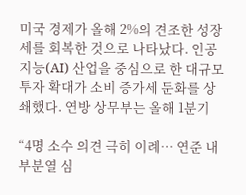미국 경제가 올해 2%의 견조한 성장세를 회복한 것으로 나타났다. 인공지능(AI) 산업을 중심으로 한 대규모 투자 확대가 소비 증가세 둔화를 상쇄했다. 연방 상무부는 올해 1분기

“4명 소수 의견 극히 이례… 연준 내부분열 심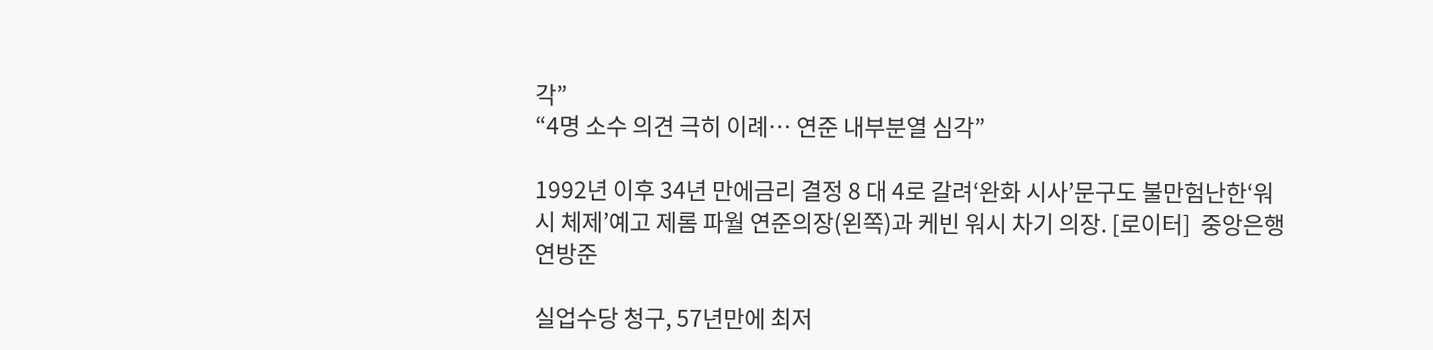각”
“4명 소수 의견 극히 이례… 연준 내부분열 심각”

1992년 이후 34년 만에금리 결정 8 대 4로 갈려‘완화 시사’문구도 불만험난한‘워시 체제’예고 제롬 파월 연준의장(왼쪽)과 케빈 워시 차기 의장. [로이터]  중앙은행 연방준

실업수당 청구, 57년만에 최저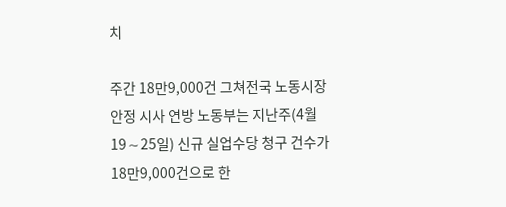치

주간 18만9,000건 그쳐전국 노동시장 안정 시사 연방 노동부는 지난주(4월 19∼25일) 신규 실업수당 청구 건수가 18만9,000건으로 한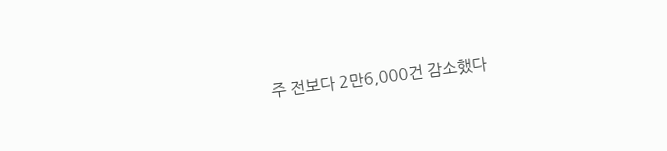주 전보다 2만6,000건 감소했다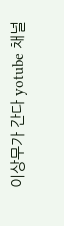이상무가 간다 yotube 채널